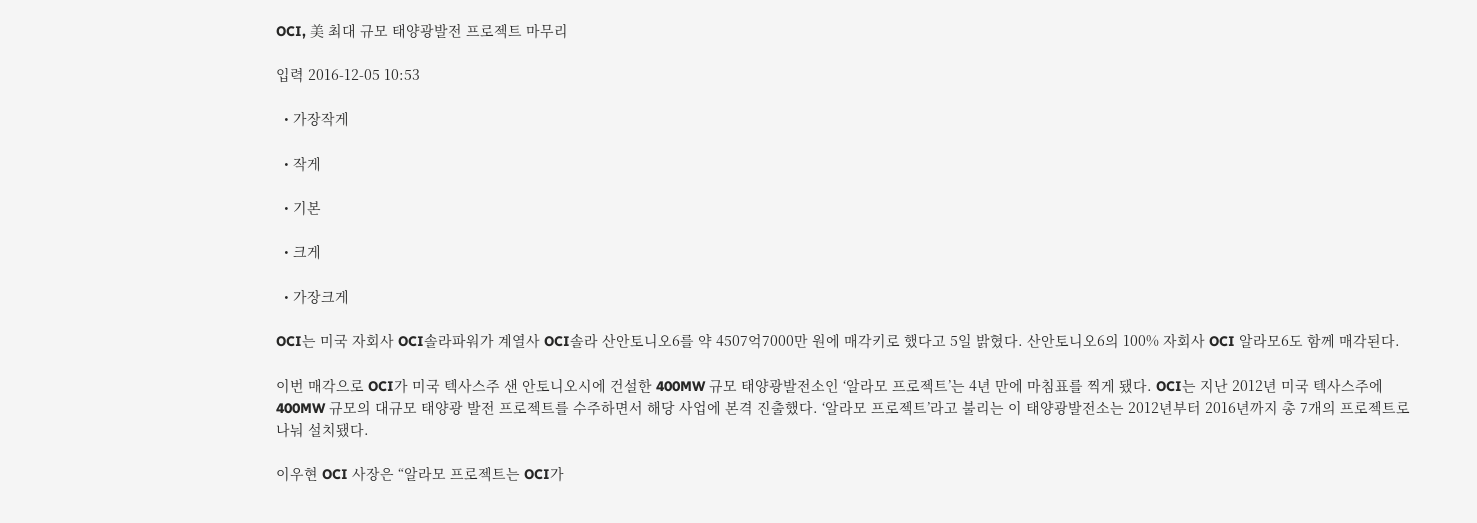OCI, 美 최대 규모 태양광발전 프로젝트 마무리

입력 2016-12-05 10:53

  • 가장작게

  • 작게

  • 기본

  • 크게

  • 가장크게

OCI는 미국 자회사 OCI솔라파워가 계열사 OCI솔라 산안토니오6를 약 4507억7000만 원에 매각키로 했다고 5일 밝혔다. 산안토니오6의 100% 자회사 OCI 알라모6도 함께 매각된다.

이번 매각으로 OCI가 미국 텍사스주 샌 안토니오시에 건설한 400MW 규모 태양광발전소인 ‘알라모 프로젝트’는 4년 만에 마침표를 찍게 됐다. OCI는 지난 2012년 미국 텍사스주에 400MW 규모의 대규모 태양광 발전 프로젝트를 수주하면서 해당 사업에 본격 진출했다. ‘알라모 프로젝트’라고 불리는 이 태양광발전소는 2012년부터 2016년까지 총 7개의 프로젝트로 나눠 설치됐다.

이우현 OCI 사장은 “알라모 프로젝트는 OCI가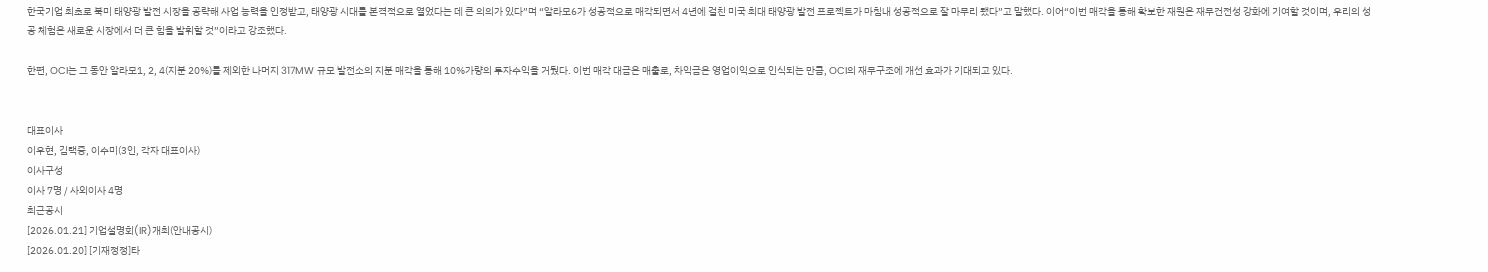한국기업 최초로 북미 태양광 발전 시장을 공략해 사업 능력을 인정받고, 태양광 시대를 본격적으로 열었다는 데 큰 의의가 있다”며 “알라모6가 성공적으로 매각되면서 4년에 걸친 미국 최대 태양광 발전 프로젝트가 마침내 성공적으로 잘 마무리 됐다”고 말했다. 이어“이번 매각을 통해 확보한 재원은 재무건전성 강화에 기여할 것이며, 우리의 성공 체험은 새로운 시장에서 더 큰 힘을 발휘할 것”이라고 강조했다.

한편, OCI는 그 동안 알라모1, 2, 4(지분 20%)를 제외한 나머지 317MW 규모 발전소의 지분 매각을 통해 10%가량의 투자수익을 거뒀다. 이번 매각 대금은 매출로, 차익금은 영업이익으로 인식되는 만큼, OCI의 재무구조에 개선 효과가 기대되고 있다.


대표이사
이우현, 김택중, 이수미(3인, 각자 대표이사)
이사구성
이사 7명 / 사외이사 4명
최근공시
[2026.01.21] 기업설명회(IR)개최(안내공시)
[2026.01.20] [기재정정]타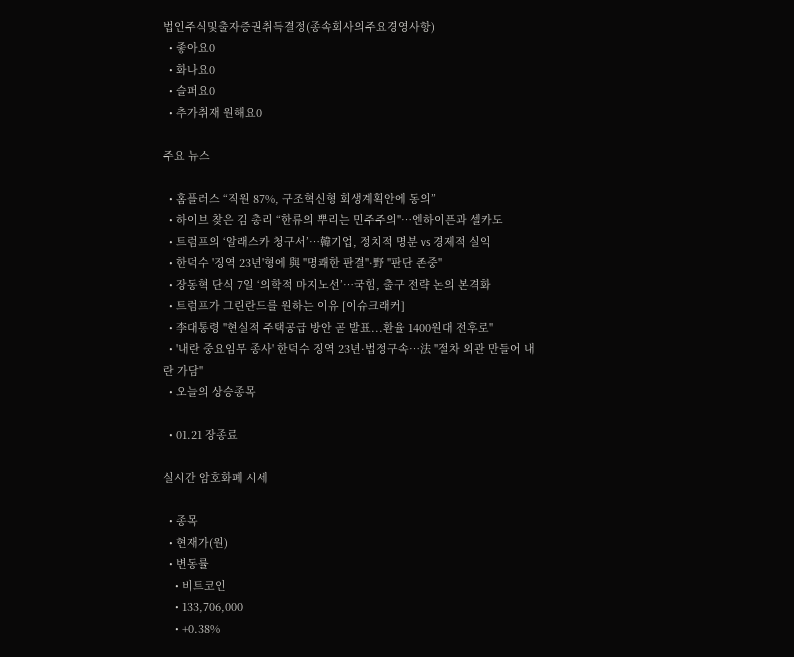법인주식및출자증권취득결정(종속회사의주요경영사항)
  • 좋아요0
  • 화나요0
  • 슬퍼요0
  • 추가취재 원해요0

주요 뉴스

  • 홈플러스 “직원 87%, 구조혁신형 회생계획안에 동의”
  • 하이브 찾은 김 총리 “한류의 뿌리는 민주주의"⋯엔하이픈과 셀카도
  • 트럼프의 ‘알래스카 청구서’…韓기업, 정치적 명분 vs 경제적 실익
  • 한덕수 '징역 23년'형에 與 "명쾌한 판결"·野 "판단 존중"
  • 장동혁 단식 7일 ‘의학적 마지노선’…국힘, 출구 전략 논의 본격화
  • 트럼프가 그린란드를 원하는 이유 [이슈크래커]
  • 李대통령 "현실적 주택공급 방안 곧 발표...환율 1400원대 전후로"
  • '내란 중요임무 종사' 한덕수 징역 23년·법정구속…法 "절차 외관 만들어 내란 가담"
  • 오늘의 상승종목

  • 01.21 장종료

실시간 암호화폐 시세

  • 종목
  • 현재가(원)
  • 변동률
    • 비트코인
    • 133,706,000
    • +0.38%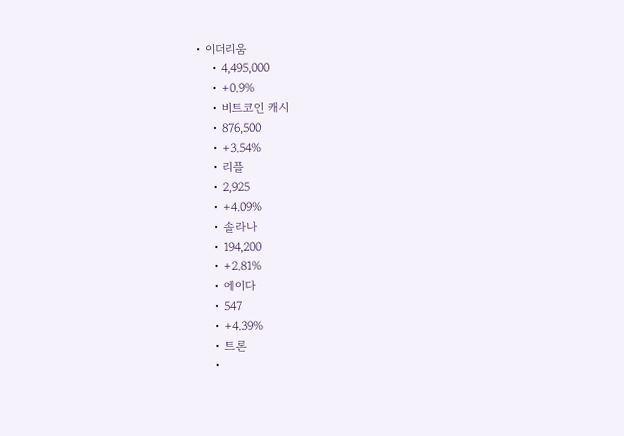• 이더리움
    • 4,495,000
    • +0.9%
    • 비트코인 캐시
    • 876,500
    • +3.54%
    • 리플
    • 2,925
    • +4.09%
    • 솔라나
    • 194,200
    • +2.81%
    • 에이다
    • 547
    • +4.39%
    • 트론
    •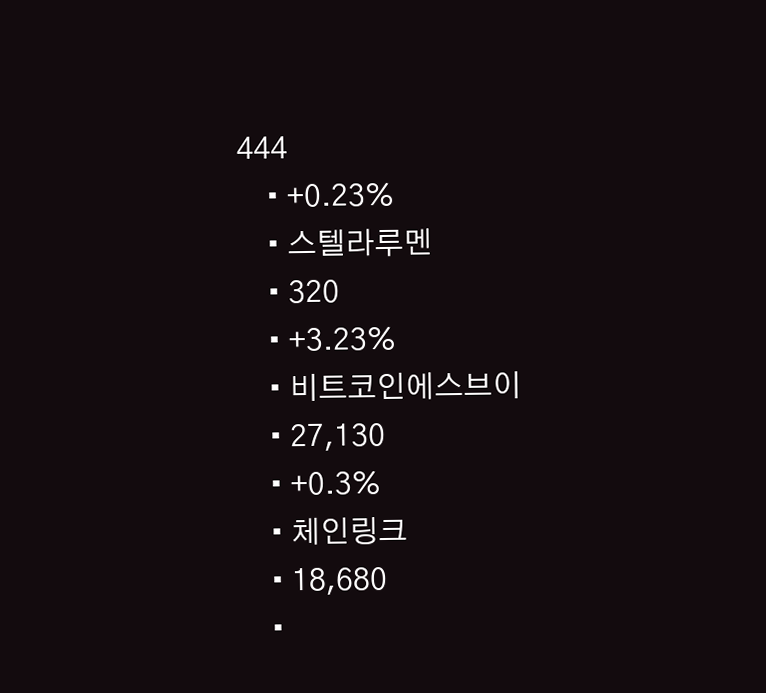444
    • +0.23%
    • 스텔라루멘
    • 320
    • +3.23%
    • 비트코인에스브이
    • 27,130
    • +0.3%
    • 체인링크
    • 18,680
    •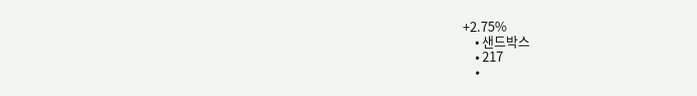+2.75%
    • 샌드박스
    • 217
    •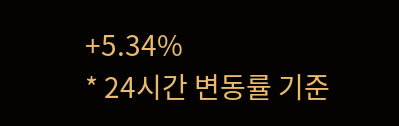+5.34%
* 24시간 변동률 기준